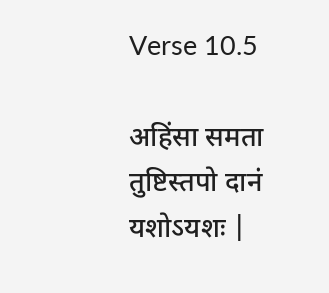Verse 10.5

अहिंसा समता तुष्टिस्तपो दानं यशोऽयशः |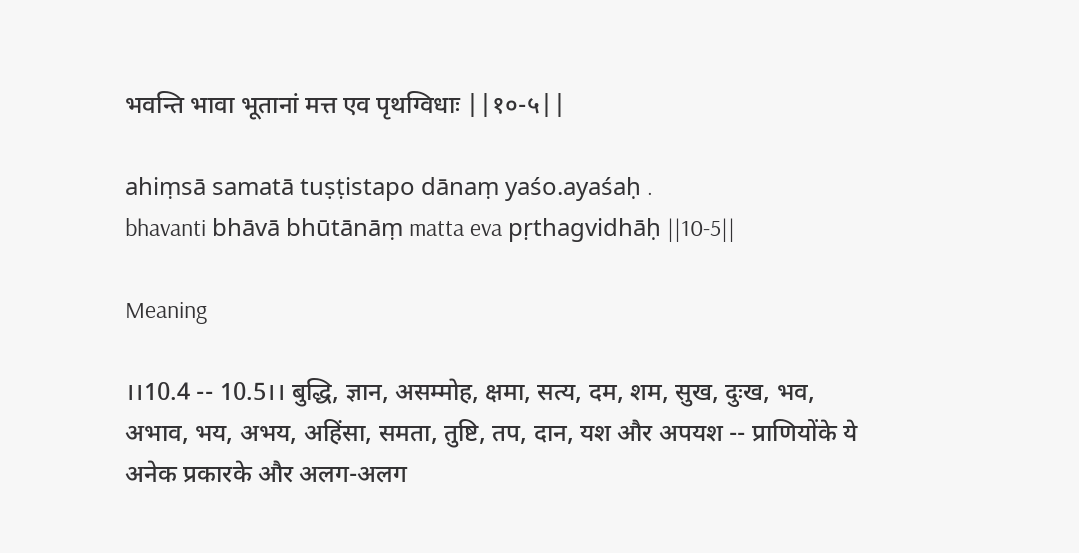भवन्ति भावा भूतानां मत्त एव पृथग्विधाः ||१०-५||

ahiṃsā samatā tuṣṭistapo dānaṃ yaśo.ayaśaḥ .
bhavanti bhāvā bhūtānāṃ matta eva pṛthagvidhāḥ ||10-5||

Meaning

।।10.4 -- 10.5।। बुद्धि, ज्ञान, असम्मोह, क्षमा, सत्य, दम, शम, सुख, दुःख, भव, अभाव, भय, अभय, अहिंसा, समता, तुष्टि, तप, दान, यश और अपयश -- प्राणियोंके ये अनेक प्रकारके और अलग-अलग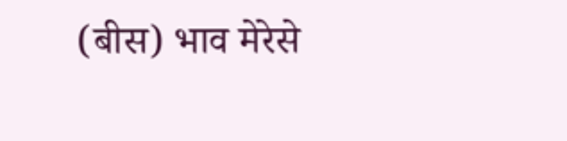(बीस) भाव मेरेसे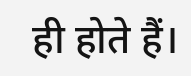ही होते हैं।